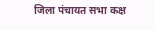जिला पंचायत सभा कक्ष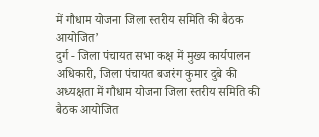में गौधाम योजना जिला स्तरीय समिति की बैठक आयोजित’
दुर्ग - जिला पंचायत सभा कक्ष में मुख्य कार्यपालन अधिकारी, जिला पंचायत बजरंग कुमार दुबे की अध्यक्षता में गौधाम योजना जिला स्तरीय समिति की बैठक आयोजित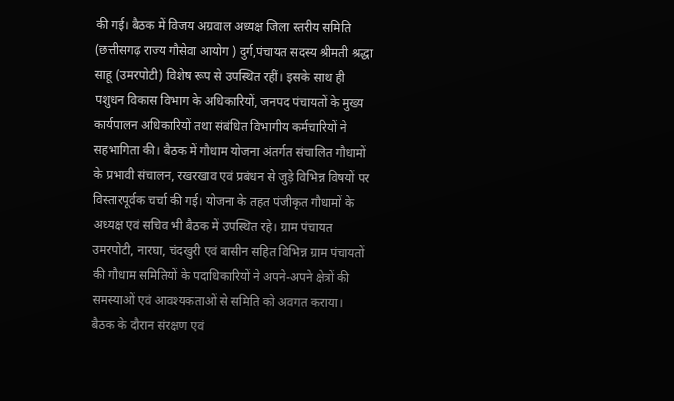की गई। बैठक में विजय अग्रवाल अध्यक्ष जिला स्तरीय समिति (छत्तीसगढ़ राज्य गौसेवा आयोग ) दुर्ग,पंचायत सदस्य श्रीमती श्रद्धा साहू (उमरपोटी) विशेष रूप से उपस्थित रहीं। इसके साथ ही पशुधन विकास विभाग के अधिकारियों, जनपद पंचायतों के मुख्य कार्यपालन अधिकारियों तथा संबंधित विभागीय कर्मचारियों ने सहभागिता की। बैठक में गौधाम योजना अंतर्गत संचालित गौधामों के प्रभावी संचालन, रखरखाव एवं प्रबंधन से जुड़े विभिन्न विषयों पर विस्तारपूर्वक चर्चा की गई। योजना के तहत पंजीकृत गौधामों के अध्यक्ष एवं सचिव भी बैठक में उपस्थित रहे। ग्राम पंचायत उमरपोटी, नारघा, चंदखुरी एवं बासीन सहित विभिन्न ग्राम पंचायतों की गौधाम समितियों के पदाधिकारियों ने अपने-अपने क्षेत्रों की समस्याओं एवं आवश्यकताओं से समिति को अवगत कराया।
बैठक के दौरान संरक्षण एवं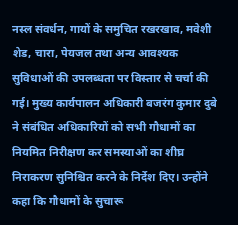नस्ल संवर्धन, गायों के समुचित रखरखाव, मवेशी शेड, चारा, पेयजल तथा अन्य आवश्यक सुविधाओं की उपलब्धता पर विस्तार से चर्चा की गई। मुख्य कार्यपालन अधिकारी बजरंग कुमार दुबे ने संबंधित अधिकारियों को सभी गौधामों का नियमित निरीक्षण कर समस्याओं का शीघ्र निराकरण सुनिश्चित करने के निर्देश दिए। उन्होंने कहा कि गौधामों के सुचारू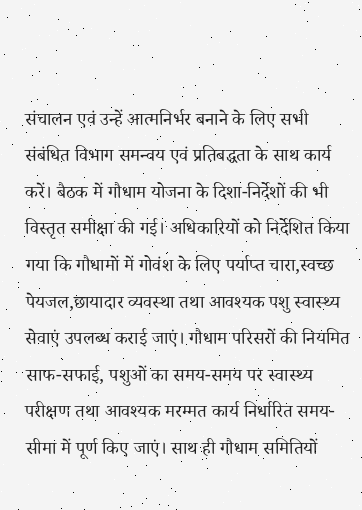संचालन एवं उन्हें आत्मनिर्भर बनाने के लिए सभी संबंधित विभाग समन्वय एवं प्रतिबद्धता के साथ कार्य करें। बैठक में गौधाम योजना के दिशा-निर्देशों की भी विस्तृत समीक्षा की गई। अधिकारियों को निर्देशित किया गया कि गौधामों में गोवंश के लिए पर्याप्त चारा,स्वच्छ पेयजल,छायादार व्यवस्था तथा आवश्यक पशु स्वास्थ्य सेवाएं उपलब्ध कराई जाएं। गौधाम परिसरों की नियमित साफ-सफाई, पशुओं का समय-समय पर स्वास्थ्य परीक्षण तथा आवश्यक मरम्मत कार्य निर्धारित समय-सीमा में पूर्ण किए जाएं। साथ ही गौधाम समितियों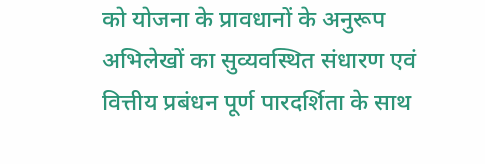को योजना के प्रावधानों के अनुरूप अभिलेखों का सुव्यवस्थित संधारण एवं वित्तीय प्रबंधन पूर्ण पारदर्शिता के साथ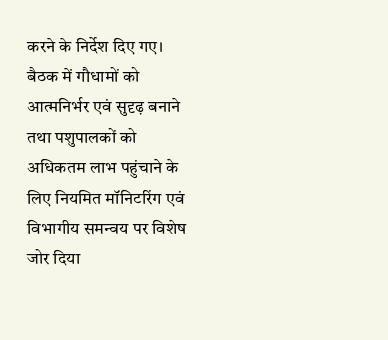करने के निर्देश दिए गए। बैठक में गौधामों को आत्मनिर्भर एवं सुदृढ़ बनाने तथा पशुपालकों को अधिकतम लाभ पहुंचाने के लिए नियमित मॉनिटरिंग एवं विभागीय समन्वय पर विशेष जोर दिया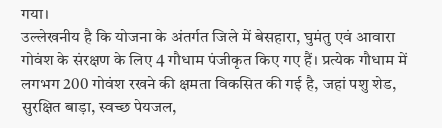गया।
उल्लेखनीय है कि योजना के अंतर्गत जिले में बेसहारा, घुमंतु एवं आवारा गोवंश के संरक्षण के लिए 4 गौधाम पंजीकृत किए गए हैं। प्रत्येक गौधाम में लगभग 200 गोवंश रखने की क्षमता विकसित की गई है, जहां पशु शेड, सुरक्षित बाड़ा, स्वच्छ पेयजल,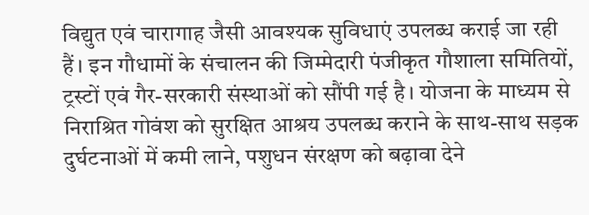विद्युत एवं चारागाह जैसी आवश्यक सुविधाएं उपलब्ध कराई जा रही हैं। इन गौधामों के संचालन की जिम्मेदारी पंजीकृत गौशाला समितियों, ट्रस्टों एवं गैर-सरकारी संस्थाओं को सौंपी गई है। योजना के माध्यम से निराश्रित गोवंश को सुरक्षित आश्रय उपलब्ध कराने के साथ-साथ सड़क दुर्घटनाओं में कमी लाने, पशुधन संरक्षण को बढ़ावा देने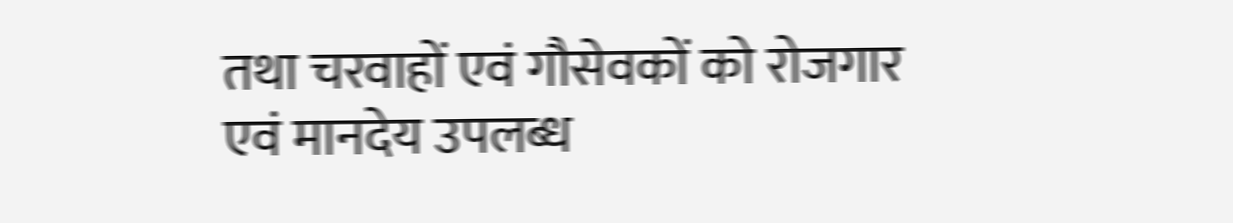तथा चरवाहों एवं गौसेवकों को रोजगार एवं मानदेय उपलब्ध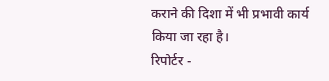कराने की दिशा में भी प्रभावी कार्य किया जा रहा है।
रिपोर्टर -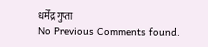धर्मेंद्र गुप्ता
No Previous Comments found.